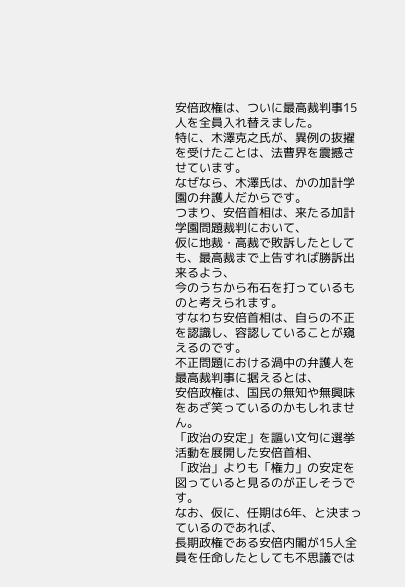安倍政権は、ついに最高裁判事15人を全員入れ替えました。
特に、木澤克之氏が、異例の抜擢を受けたことは、法曹界を震撼させています。
なぜなら、木澤氏は、かの加計学園の弁護人だからです。
つまり、安倍首相は、来たる加計学園問題裁判において、
仮に地裁・高裁で敗訴したとしても、最高裁まで上告すれば勝訴出来るよう、
今のうちから布石を打っているものと考えられます。
すなわち安倍首相は、自らの不正を認識し、容認していることが窺えるのです。
不正問題における渦中の弁護人を最高裁判事に据えるとは、
安倍政権は、国民の無知や無興味をあざ笑っているのかもしれません。
「政治の安定」を謳い文句に選挙活動を展開した安倍首相、
「政治」よりも「権力」の安定を図っていると見るのが正しそうです。
なお、仮に、任期は6年、と決まっているのであれば、
長期政権である安倍内閣が15人全員を任命したとしても不思議では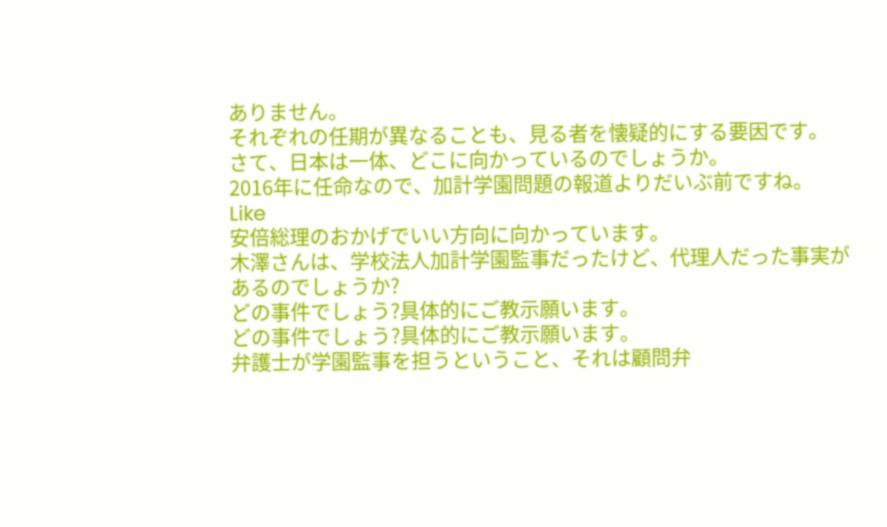ありません。
それぞれの任期が異なることも、見る者を懐疑的にする要因です。
さて、日本は一体、どこに向かっているのでしょうか。
2016年に任命なので、加計学園問題の報道よりだいぶ前ですね。
Like
安倍総理のおかげでいい方向に向かっています。
木澤さんは、学校法人加計学園監事だったけど、代理人だった事実があるのでしょうか?
どの事件でしょう?具体的にご教示願います。
どの事件でしょう?具体的にご教示願います。
弁護士が学園監事を担うということ、それは顧問弁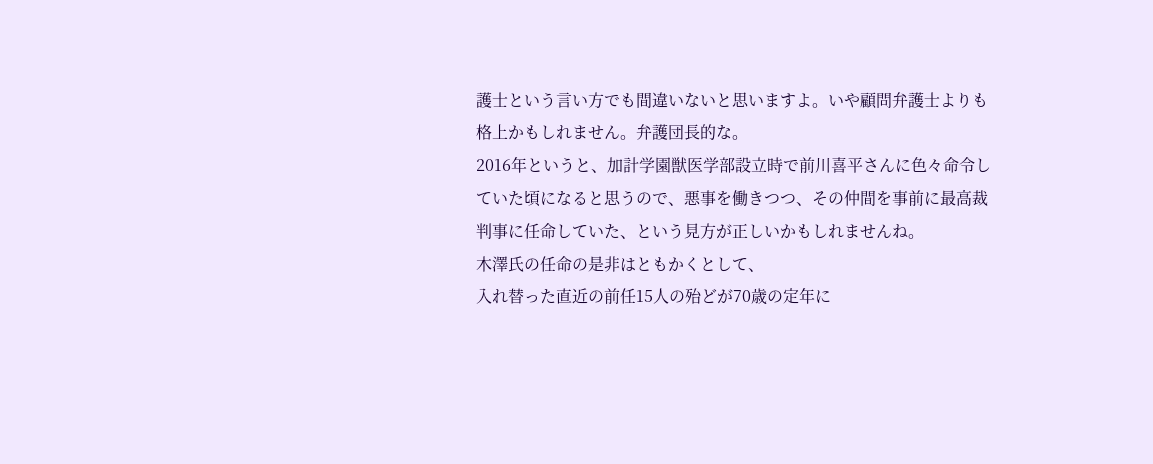護士という言い方でも間違いないと思いますよ。いや顧問弁護士よりも格上かもしれません。弁護団長的な。
2016年というと、加計学園獣医学部設立時で前川喜平さんに色々命令していた頃になると思うので、悪事を働きつつ、その仲間を事前に最高裁判事に任命していた、という見方が正しいかもしれませんね。
木澤氏の任命の是非はともかくとして、
入れ替った直近の前任15人の殆どが70歳の定年に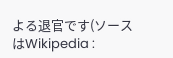よる退官です(ソースはWikipedia :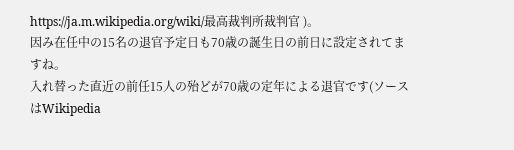https://ja.m.wikipedia.org/wiki/最高裁判所裁判官 )。
因み在任中の15名の退官予定日も70歳の誕生日の前日に設定されてますね。
入れ替った直近の前任15人の殆どが70歳の定年による退官です(ソースはWikipedia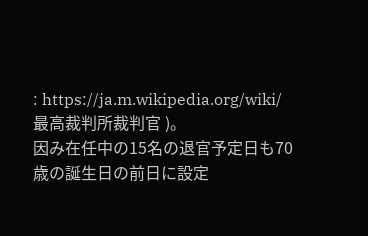: https://ja.m.wikipedia.org/wiki/最高裁判所裁判官 )。
因み在任中の15名の退官予定日も70歳の誕生日の前日に設定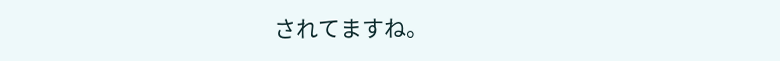されてますね。